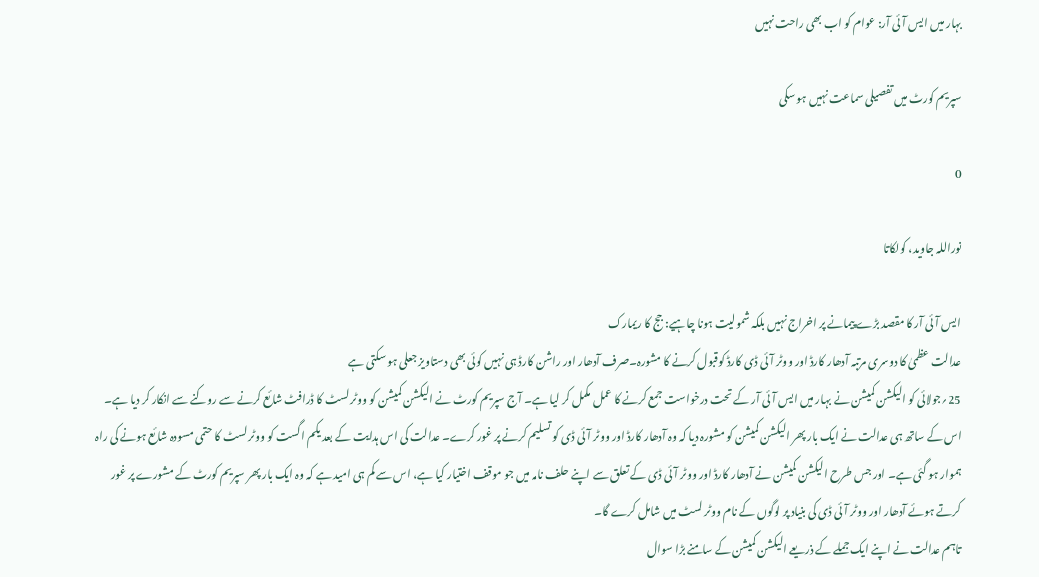بہار میں ایس آئی آر: عوام کو اب بھی راحت نہیں

سپریم کورٹ میں تفصیلی سماعت نہیں ہو سکی

0

نوراللہ جاوید، کولکاتا

ایس آئی آر کا مقصد بڑے پیمانے پر اخراج نہیں بلکہ شمولیت ہونا چاہیے: جج کا ریمارک
عدالت عظمیٰ کا دوسری مرتبہ آدھار کارڈ اور ووٹر آئی ڈی کارڈ کوقبول کرنے کا مشورہ۔صرف آدھار اور راشن کارڈ ہی نہیں کوئی بھی دستاویز جعلی ہو سکتی ہے
25؍جولائی کو الیکشن کمیشن نے بہار میں ایس آئی آر کے تحت درخواست جمع کرنے کا عمل مکمل کر لیا ہے۔ آج سپریم کورٹ نے الیکشن کمیشن کو ووٹر لسٹ کا ڈرافٹ شائع کرنے سے روکنے سے انکار کر دیا ہے۔ اس کے ساتھ ہی عدالت نے ایک بار پھر الیکشن کمیشن کو مشورہ دیا کہ وہ آدھار کارڈ اور ووٹر آئی ڈی کو تسلیم کرنے پر غور کرے۔ عدالت کی اس ہدایت کے بعد یکم اگست کو ووٹر لسٹ کا حتمی مسودہ شائع ہونے کی راہ ہموار ہو گئی ہے۔ اور جس طرح الیکشن کمیشن نے آدھار کارڈ اور ووٹر آئی ڈی کے تعلق سے اپنے حلف نامہ میں جو موقف اختیار کیا ہے، اس سے کم ہی امید ہے کہ وہ ایک بار پھر سپریم کورٹ کے مشورے پر غور کرتے ہوئے آدھار اور ووٹر آئی ڈی کی بنیاد پر لوگوں کے نام ووٹر لسٹ میں شامل کرے گا۔
تاہم عدالت نے اپنے ایک جملے کے ذریعے الیکشن کمیشن کے سامنے بڑا سوال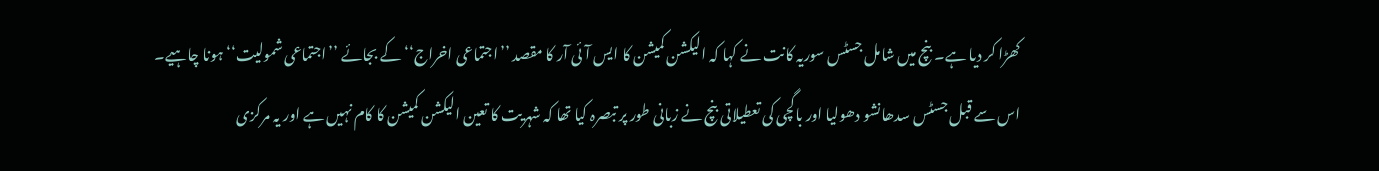کھڑا کر دیا ہے۔ بنچ میں شامل جسٹس سوریہ کانت نے کہا کہ الیکشن کمیشن کا ایس آئی آر کا مقصد ’’اجتماعی اخراج‘‘ کے بجائے ’’اجتماعی شمولیت‘‘ ہونا چاہیے۔
اس سے قبل جسٹس سدھانشو دھولیا اور باگچی کی تعطیلاتی بنچ نے زبانی طور پر تبصرہ کیا تھا کہ شہریت کا تعین الیکشن کمیشن کا کام نہیں ہے اور یہ مرکزی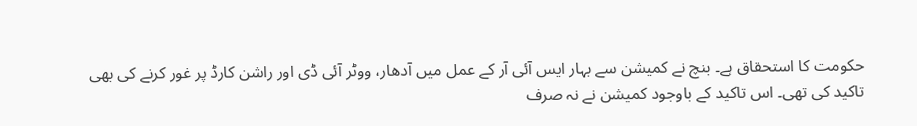حکومت کا استحقاق ہے۔ بنچ نے کمیشن سے بہار ایس آئی آر کے عمل میں آدھار، ووٹر آئی ڈی اور راشن کارڈ پر غور کرنے کی بھی تاکید کی تھی۔ اس تاکید کے باوجود کمیشن نے نہ صرف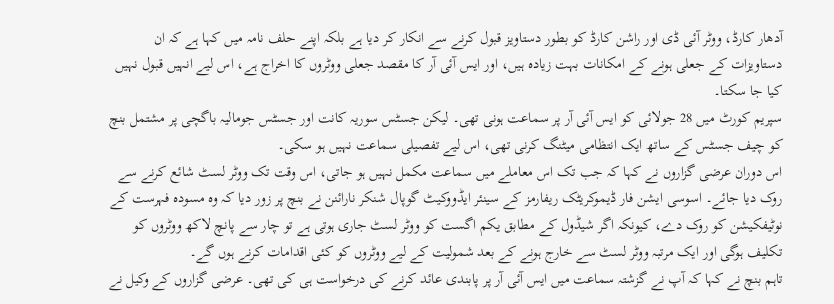آدھار کارڈ، ووٹر آئی ڈی اور راشن کارڈ کو بطور دستاویز قبول کرنے سے انکار کر دیا ہے بلکہ اپنے حلف نامہ میں کہا ہے کہ ان دستاویزات کے جعلی ہونے کے امکانات بہت زیادہ ہیں، اور ایس آئی آر کا مقصد جعلی ووٹروں کا اخراج ہے، اس لیے انہیں قبول نہیں کیا جا سکتا۔
سپریم کورٹ میں 28 جولائی کو ایس آئی آر پر سماعت ہونی تھی۔ لیکن جسٹس سوریہ کانت اور جسٹس جومالیہ باگچی پر مشتمل بنچ کو چیف جسٹس کے ساتھ ایک انتظامی میٹنگ کرنی تھی، اس لیے تفصیلی سماعت نہیں ہو سکی۔
اس دوران عرضی گزاروں نے کہا کہ جب تک اس معاملے میں سماعت مکمل نہیں ہو جاتی، اس وقت تک ووٹر لسٹ شائع کرنے سے روک دیا جائے۔ اسوسی ایشن فار ڈیموکریٹک ریفارمز کے سینئر ایڈووکیٹ گوپال شنکر نارائنن نے بنچ پر زور دیا کہ وہ مسودہ فہرست کے نوٹیفکیشن کو روک دے، کیونکہ اگر شیڈول کے مطابق یکم اگست کو ووٹر لسٹ جاری ہوتی ہے تو چار سے پانچ لاکھ ووٹروں کو تکلیف ہوگی اور ایک مرتبہ ووٹر لسٹ سے خارج ہونے کے بعد شمولیت کے لیے ووٹروں کو کئی اقدامات کرنے ہوں گے۔
تاہم بنچ نے کہا کہ آپ نے گزشتہ سماعت میں ایس آئی آر پر پابندی عائد کرنے کی درخواست ہی کی تھی۔ عرضی گزاروں کے وکیل نے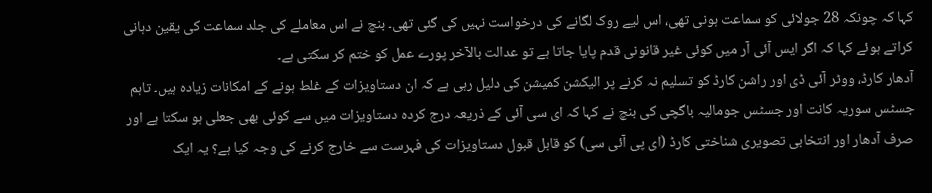کہا کہ چونکہ 28 جولائی کو سماعت ہونی تھی، اس لیے روک لگانے کی درخواست نہیں کی گئی تھی۔ بنچ نے اس معاملے کی جلد سماعت کی یقین دہانی کراتے ہوئے کہا کہ اگر ایس آئی آر میں کوئی غیر قانونی قدم پایا جاتا ہے تو عدالت بالآخر پورے عمل کو ختم کر سکتی ہے۔
آدھار کارڈ، ووٹر آئی ڈی اور راشن کارڈ کو تسلیم نہ کرنے پر الیکشن کمیشن کی دلیل رہی ہے کہ ان دستاویزات کے غلط ہونے کے امکانات زیادہ ہیں۔ تاہم جسٹس سوریہ کانت اور جسٹس جومالیہ باگچی کی بنچ نے کہا کہ ای سی آئی کے ذریعہ درج کردہ دستاویزات میں سے کوئی بھی جعلی ہو سکتا ہے اور صرف آدھار اور انتخابی تصویری شناختی کارڈ (ای پی آئی سی) کو قابل قبول دستاویزات کی فہرست سے خارج کرنے کی وجہ کیا ہے؟ یہ ایک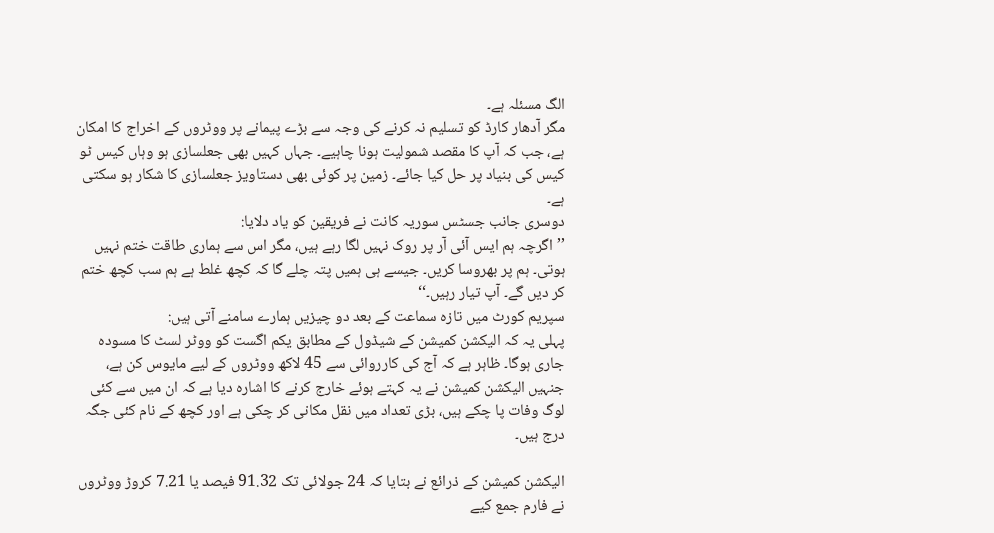الگ مسئلہ ہے۔
مگر آدھار کارڈ کو تسلیم نہ کرنے کی وجہ سے بڑے پیمانے پر ووٹروں کے اخراج کا امکان ہے، جب کہ آپ کا مقصد شمولیت ہونا چاہیے۔ جہاں کہیں بھی جعلسازی ہو وہاں کیس ٹو کیس کی بنیاد پر حل کیا جائے۔ زمین پر کوئی بھی دستاویز جعلسازی کا شکار ہو سکتی ہے۔
دوسری جانب جسٹس سوریہ کانت نے فریقین کو یاد دلایا:
’’اگرچہ ہم ایس آئی آر پر روک نہیں لگا رہے ہیں، مگر اس سے ہماری طاقت ختم نہیں ہوتی۔ ہم پر بھروسا کریں۔ جیسے ہی ہمیں پتہ چلے گا کہ کچھ غلط ہے ہم سب کچھ ختم کر دیں گے۔ آپ تیار رہیں۔‘‘
سپریم کورٹ میں تازہ سماعت کے بعد دو چیزیں ہمارے سامنے آتی ہیں:
پہلی یہ کہ الیکشن کمیشن کے شیڈول کے مطابق یکم اگست کو ووٹر لسٹ کا مسودہ جاری ہوگا۔ ظاہر ہے کہ آج کی کارروائی سے 45 لاکھ ووٹروں کے لیے مایوس کن ہے، جنہیں الیکشن کمیشن نے یہ کہتے ہوئے خارج کرنے کا اشارہ دیا ہے کہ ان میں سے کئی لوگ وفات پا چکے ہیں، بڑی تعداد میں نقل مکانی کر چکی ہے اور کچھ کے نام کئی جگہ درج ہیں۔

الیکشن کمیشن کے ذرائع نے بتایا کہ 24 جولائی تک 91.32 فیصد یا 7.21 کروڑ ووٹروں نے فارم جمع کیے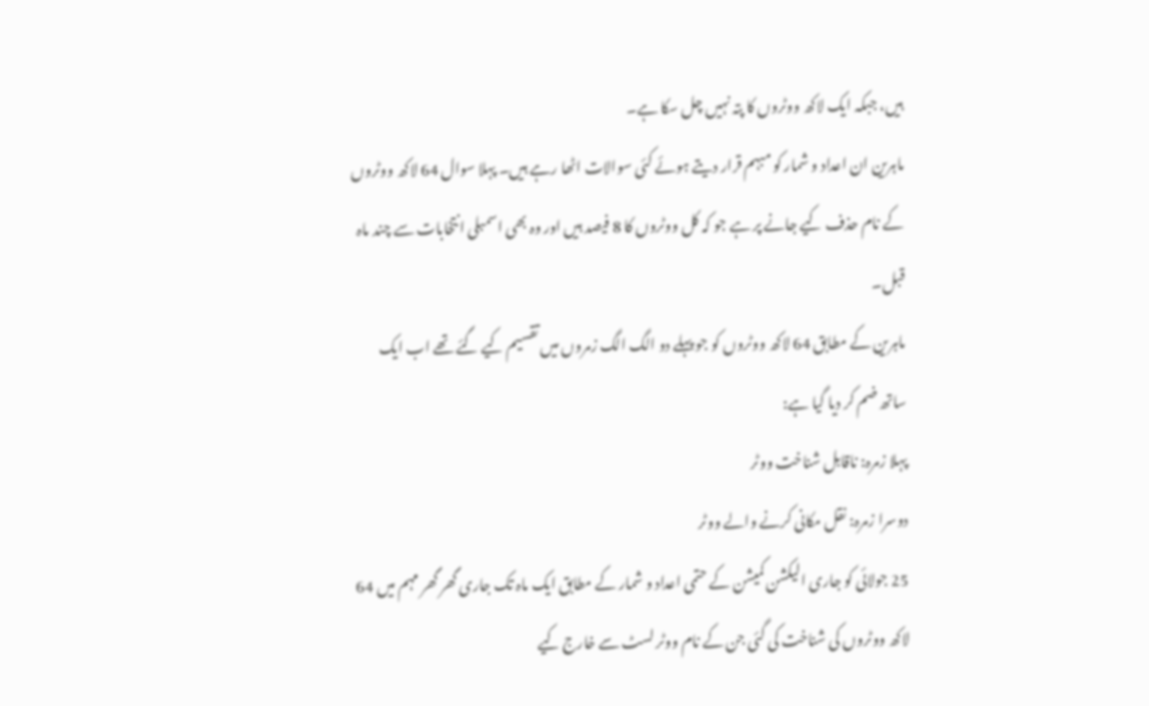ہیں، جبکہ ایک لاکھ ووٹروں کا پتہ نہیں چل سکا ہے۔
ماہرین ان اعداد و شمار کو مبہم قرار دیتے ہوئے کئی سوالات اٹھا رہے ہیں۔ پہلا سوال 64 لاکھ ووٹروں کے نام حذف کیے جانے پر ہے جو کہ کل ووٹروں کا 8 فیصد ہیں اور وہ بھی اسمبلی انتخابات سے چند ماہ قبل۔
ماہرین کے مطابق 64 لاکھ ووٹروں کو جو پہلے دو الگ الگ زمروں میں تقسیم کیے گئے تھے اب ایک ساتھ ضم کر دیا گیا ہے:
پہلا زمرہ: ناقابل شناخت ووٹر
دوسرا زمرہ: نقل مکانی کرنے والے ووٹر
25 جولائی کو جاری الیکشن کمیشن کے حتمی اعداد و شمار کے مطابق ایک ماہ تک جاری گھر گھر مہم میں 64 لاکھ ووٹروں کی شناخت کی گئی جن کے نام ووٹر لسٹ سے خارج کیے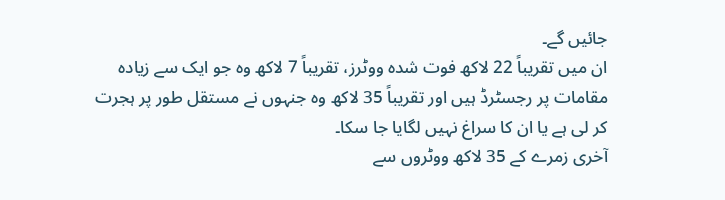جائیں گے۔
ان میں تقریباً 22 لاکھ فوت شدہ ووٹرز، تقریباً 7 لاکھ وہ جو ایک سے زیادہ مقامات پر رجسٹرڈ ہیں اور تقریباً 35 لاکھ وہ جنہوں نے مستقل طور پر ہجرت کر لی ہے یا ان کا سراغ نہیں لگایا جا سکا۔
آخری زمرے کے 35 لاکھ ووٹروں سے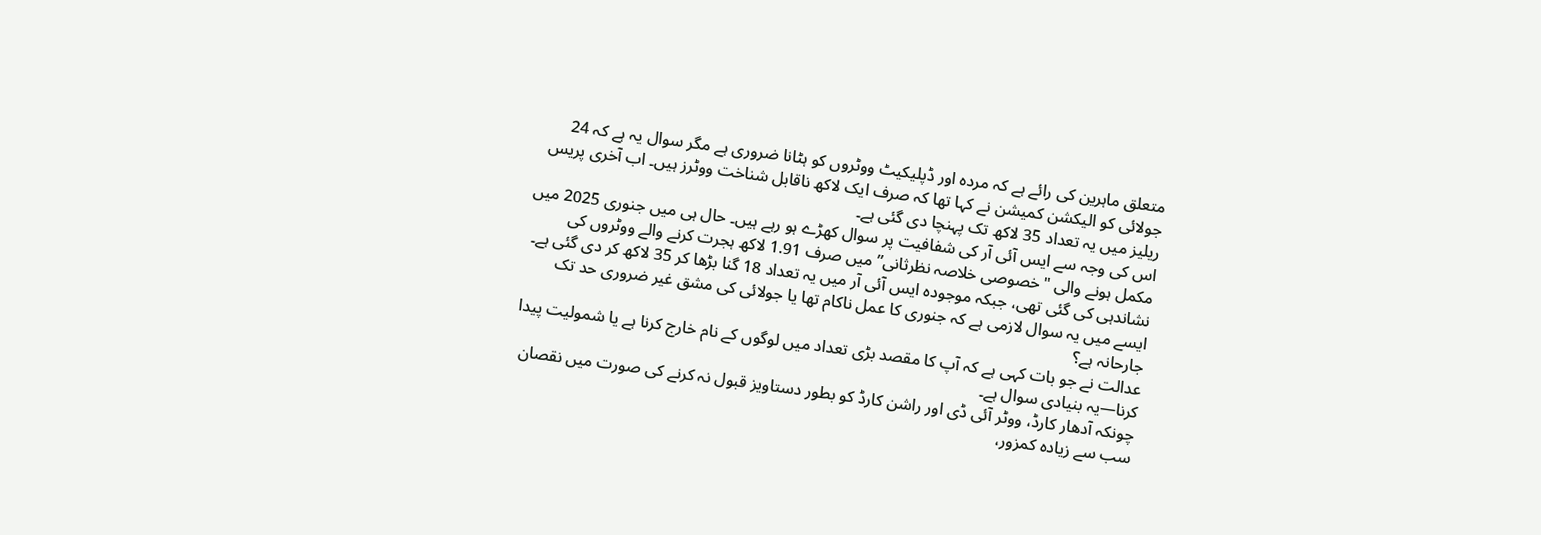متعلق ماہرین کی رائے ہے کہ مردہ اور ڈپلیکیٹ ووٹروں کو ہٹانا ضروری ہے مگر سوال یہ ہے کہ 24 جولائی کو الیکشن کمیشن نے کہا تھا کہ صرف ایک لاکھ ناقابل شناخت ووٹرز ہیں۔ اب آخری پریس ریلیز میں یہ تعداد 35 لاکھ تک پہنچا دی گئی ہے۔
اس کی وجہ سے ایس آئی آر کی شفافیت پر سوال کھڑے ہو رہے ہیں۔ حال ہی میں جنوری 2025 میں مکمل ہونے والی "خصوصی خلاصہ نظرثانی” میں صرف 1.91 لاکھ ہجرت کرنے والے ووٹروں کی نشاندہی کی گئی تھی، جبکہ موجودہ ایس آئی آر میں یہ تعداد 18 گنا بڑھا کر 35 لاکھ کر دی گئی ہے۔
ایسے میں یہ سوال لازمی ہے کہ جنوری کا عمل ناکام تھا یا جولائی کی مشق غیر ضروری حد تک جارحانہ ہے؟
عدالت نے جو بات کہی ہے کہ آپ کا مقصد بڑی تعداد میں لوگوں کے نام خارج کرنا ہے یا شمولیت پیدا کرنا—یہ بنیادی سوال ہے۔
چونکہ آدھار کارڈ، ووٹر آئی ڈی اور راشن کارڈ کو بطور دستاویز قبول نہ کرنے کی صورت میں نقصان سب سے زیادہ کمزور،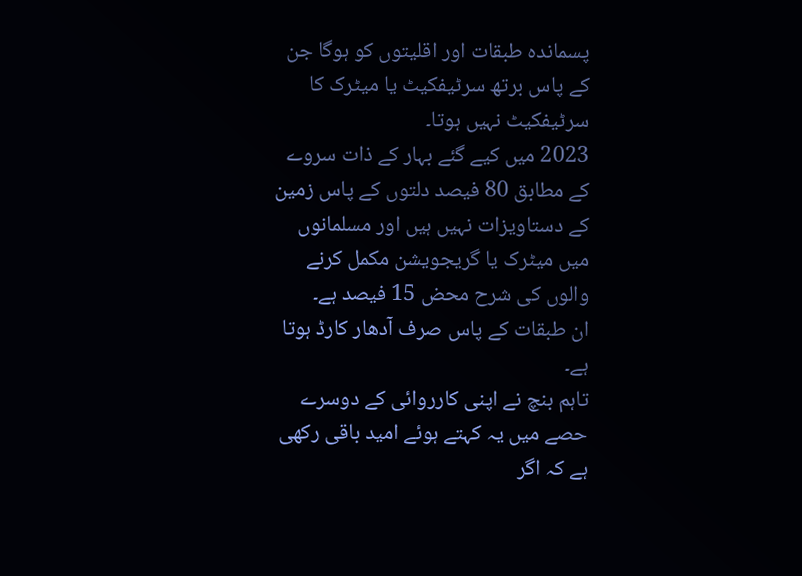پسماندہ طبقات اور اقلیتوں کو ہوگا جن کے پاس برتھ سرٹیفکیٹ یا میٹرک کا سرٹیفکیٹ نہیں ہوتا۔
2023 میں کیے گئے بہار کے ذات سروے کے مطابق 80 فیصد دلتوں کے پاس زمین کے دستاویزات نہیں ہیں اور مسلمانوں میں میٹرک یا گریجویشن مکمل کرنے والوں کی شرح محض 15 فیصد ہے۔
ان طبقات کے پاس صرف آدھار کارڈ ہوتا ہے۔
تاہم بنچ نے اپنی کارروائی کے دوسرے حصے میں یہ کہتے ہوئے امید باقی رکھی ہے کہ اگر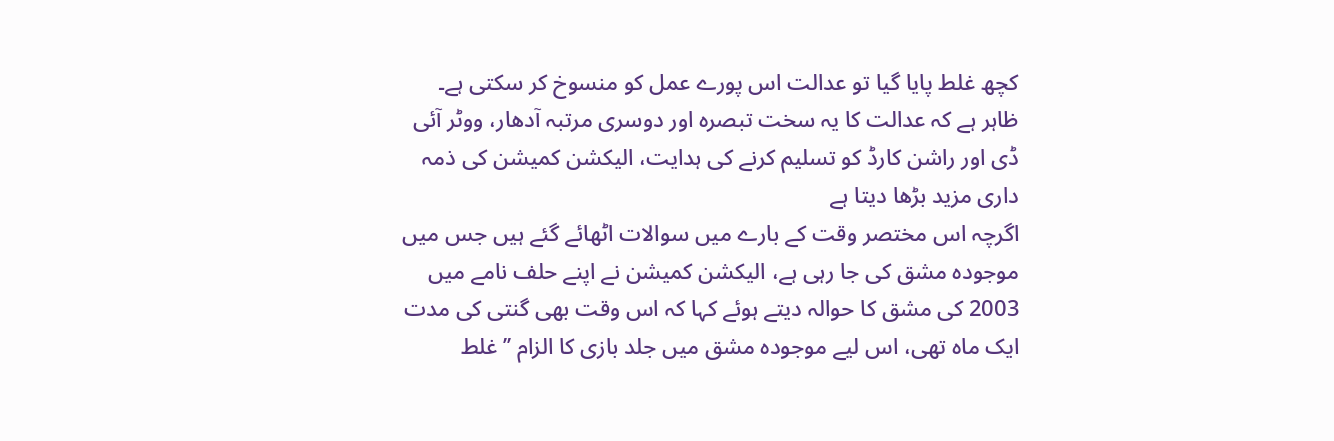کچھ غلط پایا گیا تو عدالت اس پورے عمل کو منسوخ کر سکتی ہے۔
ظاہر ہے کہ عدالت کا یہ سخت تبصرہ اور دوسری مرتبہ آدھار، ووٹر آئی ڈی اور راشن کارڈ کو تسلیم کرنے کی ہدایت، الیکشن کمیشن کی ذمہ داری مزید بڑھا دیتا ہے
اگرچہ اس مختصر وقت کے بارے میں سوالات اٹھائے گئے ہیں جس میں موجودہ مشق کی جا رہی ہے، الیکشن کمیشن نے اپنے حلف نامے میں 2003 کی مشق کا حوالہ دیتے ہوئے کہا کہ اس وقت بھی گنتی کی مدت ایک ماہ تھی، اس لیے موجودہ مشق میں جلد بازی کا الزام ’’غلط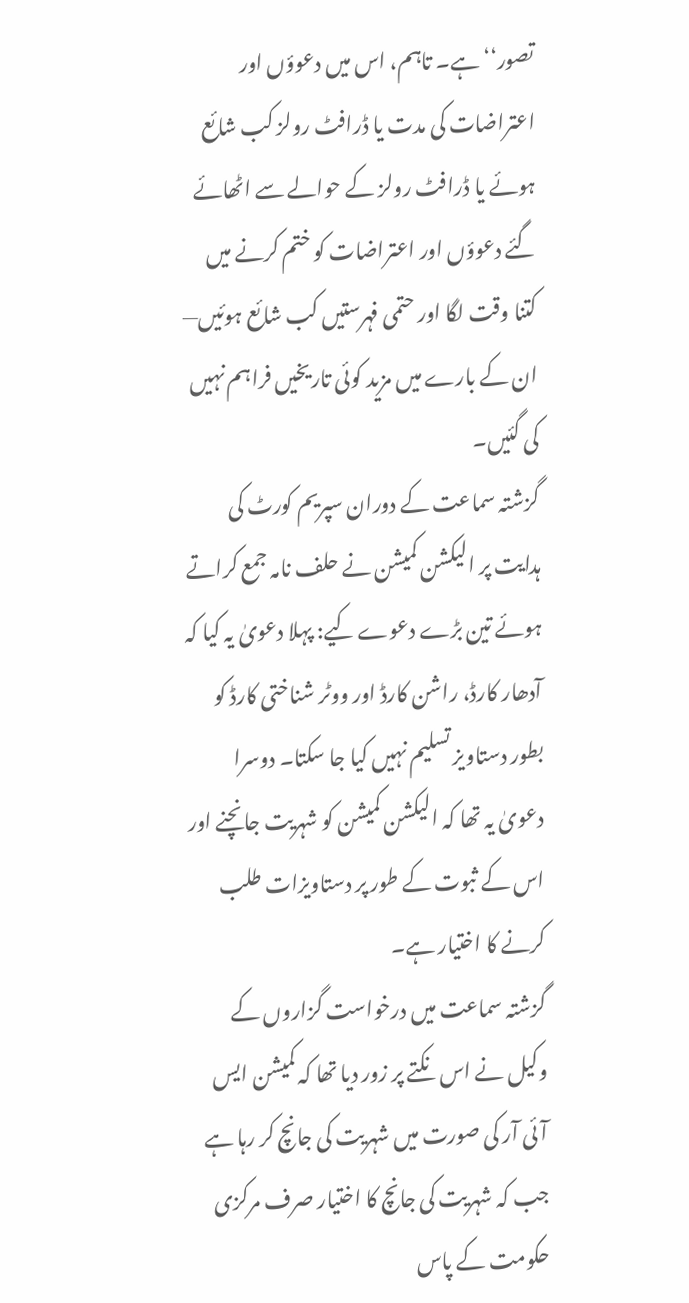تصور‘‘ ہے۔ تاہم، اس میں دعوؤں اور اعتراضات کی مدت یا ڈرافٹ رولز کب شائع ہوئے یا ڈرافٹ رولز کے حوالے سے اٹھائے گئے دعوؤں اور اعتراضات کو ختم کرنے میں کتنا وقت لگا اور حتمی فہرستیں کب شائع ہوئیں— ان کے بارے میں مزید کوئی تاریخیں فراہم نہیں کی گئیں۔
گزشتہ سماعت کے دوران سپریم کورٹ کی ہدایت پر الیکشن کمیشن نے حلف نامہ جمع کراتے ہوئے تین بڑے دعوے کیے: پہلا دعویٰ یہ کیا کہ آدھار کارڈ، راشن کارڈ اور ووٹر شناختی کارڈ کو بطور دستاویز تسلیم نہیں کیا جا سکتا۔ دوسرا دعویٰ یہ تھا کہ الیکشن کمیشن کو شہریت جانچنے اور اس کے ثبوت کے طور پر دستاویزات طلب کرنے کا اختیار ہے۔
گزشتہ سماعت میں درخواست گزاروں کے وکیل نے اس نکتے پر زور دیا تھا کہ کمیشن ایس آئی آر کی صورت میں شہریت کی جانچ کر رہا ہے جب کہ شہریت کی جانچ کا اختیار صرف مرکزی حکومت کے پاس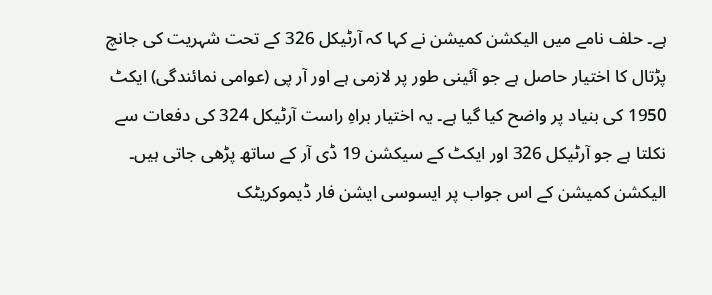ہے۔ حلف نامے میں الیکشن کمیشن نے کہا کہ آرٹیکل 326 کے تحت شہریت کی جانچ پڑتال کا اختیار حاصل ہے جو آئینی طور پر لازمی ہے اور آر پی (عوامی نمائندگی) ایکٹ 1950 کی بنیاد پر واضح کیا گیا ہے۔ یہ اختیار براہِ راست آرٹیکل 324 کی دفعات سے نکلتا ہے جو آرٹیکل 326 اور ایکٹ کے سیکشن 19 ڈی آر کے ساتھ پڑھی جاتی ہیں۔
الیکشن کمیشن کے اس جواب پر ایسوسی ایشن فار ڈیموکریٹک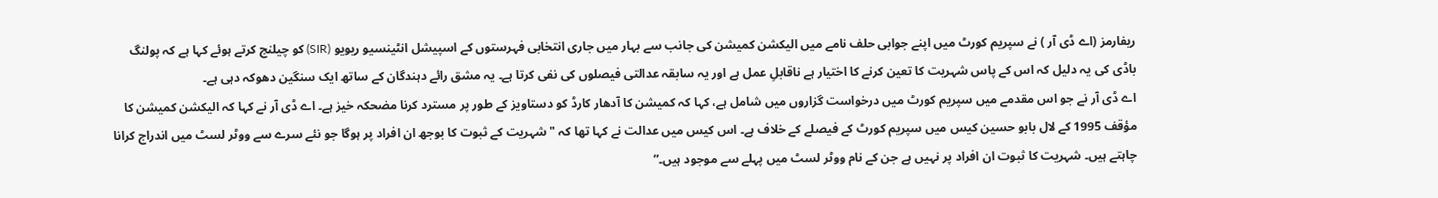ریفارمز (اے ڈی آر ) نے سپریم کورٹ میں اپنے جوابی حلف نامے میں الیکشن کمیشن کی جانب سے بہار میں جاری انتخابی فہرستوں کے اسپیشل انٹینسیو ریویو (SIR) کو چیلنج کرتے ہوئے کہا ہے کہ پولنگ باڈی کی یہ دلیل کہ اس کے پاس شہریت کا تعین کرنے کا اختیار ہے ناقابلِ عمل ہے اور یہ سابقہ عدالتی فیصلوں کی نفی کرتا ہے۔ یہ مشق رائے دہندگان کے ساتھ ایک سنگین دھوکہ دہی ہے۔
اے ڈی آر نے جو اس مقدمے میں سپریم کورٹ میں درخواست گزاروں میں شامل ہے، کہا کہ کمیشن کا آدھار کارڈ کو دستاویز کے طور پر مسترد کرنا مضحکہ خیز ہے۔ اے ڈی آر نے کہا کہ الیکشن کمیشن کا مؤقف 1995 کے لال بابو حسین کیس میں سپریم کورٹ کے فیصلے کے خلاف ہے۔ اس کیس میں عدالت نے کہا تھا کہ "شہریت کے ثبوت کا بوجھ ان افراد پر ہوگا جو نئے سرے سے ووٹر لسٹ میں اندراج کرانا چاہتے ہیں۔ شہریت کا ثبوت ان افراد پر نہیں ہے جن کے نام ووٹر لسٹ میں پہلے سے موجود ہیں۔”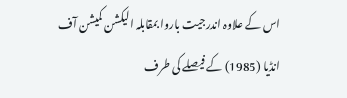اس کے علاوہ اندرجیت باروا بمقابلہ الیکشن کمیشن آف انڈیا (1985) کے فیصلے کی طرف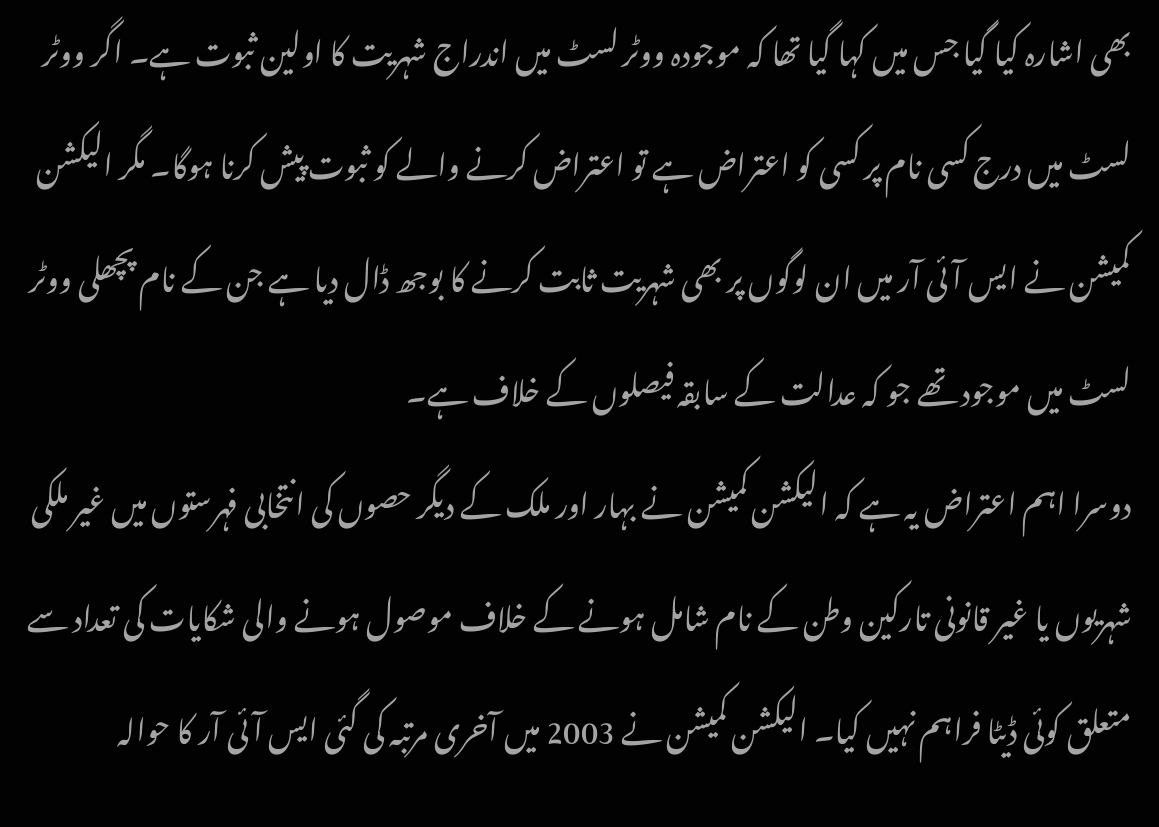بھی اشارہ کیا گیا جس میں کہا گیا تھا کہ موجودہ ووٹر لسٹ میں اندراج شہریت کا اولین ثبوت ہے۔ اگر ووٹر لسٹ میں درج کسی نام پر کسی کو اعتراض ہے تو اعتراض کرنے والے کو ثبوت پیش کرنا ہوگا۔ مگر الیکشن کمیشن نے ایس آئی آر میں ان لوگوں پر بھی شہریت ثابت کرنے کا بوجھ ڈال دیا ہے جن کے نام پچھلی ووٹر لسٹ میں موجود تھے جو کہ عدالت کے سابقہ فیصلوں کے خلاف ہے۔
دوسرا اہم اعتراض یہ ہے کہ الیکشن کمیشن نے بہار اور ملک کے دیگر حصوں کی انتخابی فہرستوں میں غیر ملکی شہریوں یا غیر قانونی تارکین وطن کے نام شامل ہونے کے خلاف موصول ہونے والی شکایات کی تعداد سے متعلق کوئی ڈیٹا فراہم نہیں کیا۔ الیکشن کمیشن نے 2003 میں آخری مرتبہ کی گئی ایس آئی آر کا حوالہ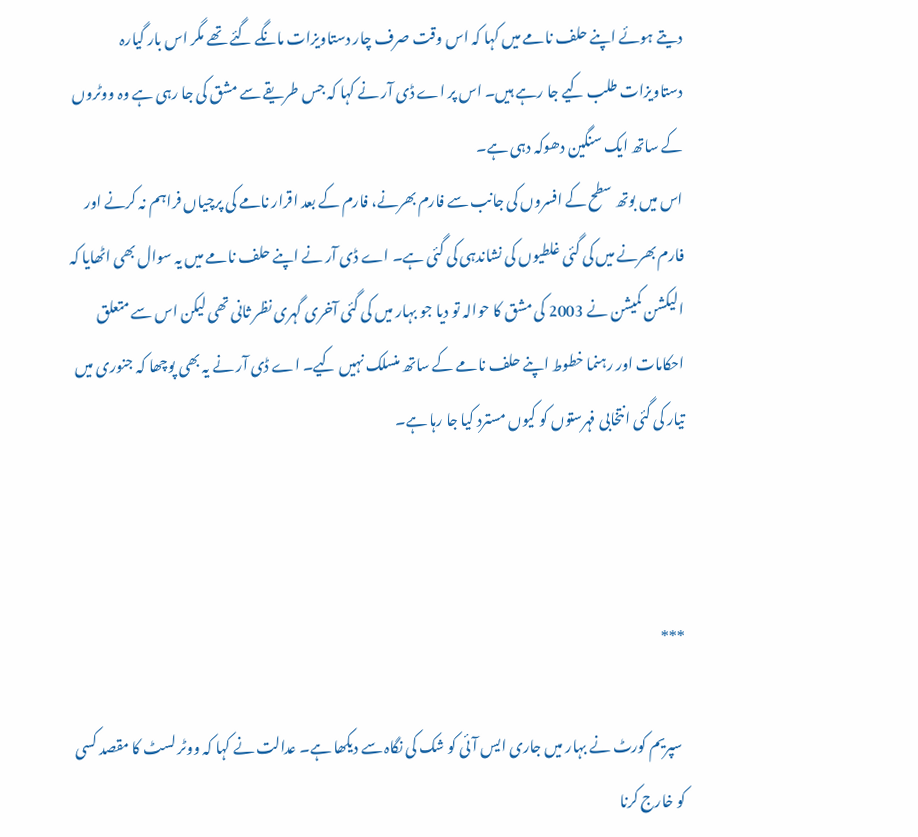دیتے ہوئے اپنے حلف نامے میں کہا کہ اس وقت صرف چار دستاویزات مانگے گئے تھے مگر اس بار گیارہ دستاویزات طلب کیے جا رہے ہیں۔ اس پر اے ڈی آر نے کہا کہ جس طریقے سے مشق کی جا رہی ہے وہ ووٹروں کے ساتھ ایک سنگین دھوکہ دہی ہے۔
اس میں بوتھ سطح کے افسروں کی جانب سے فارم بھرنے، فارم کے بعد اقرار نامے کی پرچیاں فراہم نہ کرنے اور فارم بھرنے میں کی گئی غلطیوں کی نشاندہی کی گئی ہے۔ اے ڈی آر نے اپنے حلف نامے میں یہ سوال بھی اٹھایا کہ الیکشن کمیشن نے 2003 کی مشق کا حوالہ تو دیا جو بہار میں کی گئی آخری گہری نظر ثانی تھی لیکن اس سے متعلق احکامات اور رہنما خطوط اپنے حلف نامے کے ساتھ منسلک نہیں کیے۔ اے ڈی آر نے یہ بھی پوچھا کہ جنوری میں تیار کی گئی انتخابی فہرستوں کو کیوں مسترد کیا جا رہا ہے۔



***

 سپریم کورٹ نے بہار میں جاری ایس آئی کو شک کی نگاہ سے دیکھا ہے۔ عدالت نے کہا کہ ووٹر لسٹ کا مقصد کسی کو خارج کرنا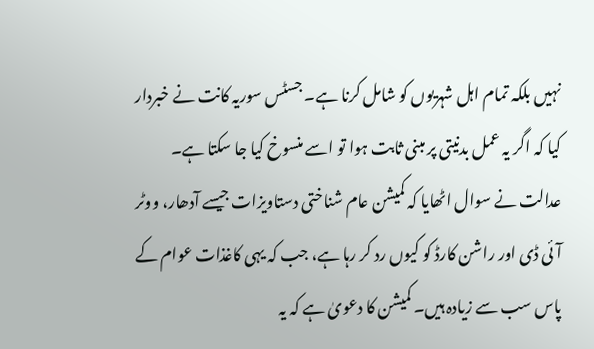نہیں بلکہ تمام اہل شہریوں کو شامل کرنا ہے۔ جسٹس سوریہ کانت نے خبردار کیا کہ اگر یہ عمل بدنیتی پر مبنی ثابت ہوا تو اسے منسوخ کیا جا سکتا ہے۔ عدالت نے سوال اٹھایا کہ کمیشن عام شناختی دستاویزات جیسے آدھار، ووٹر آئی ڈی اور راشن کارڈ کو کیوں رد کر رہا ہے، جب کہ یہی کاغذات عوام کے پاس سب سے زیادہ ہیں۔ کمیشن کا دعویٰ ہے کہ یہ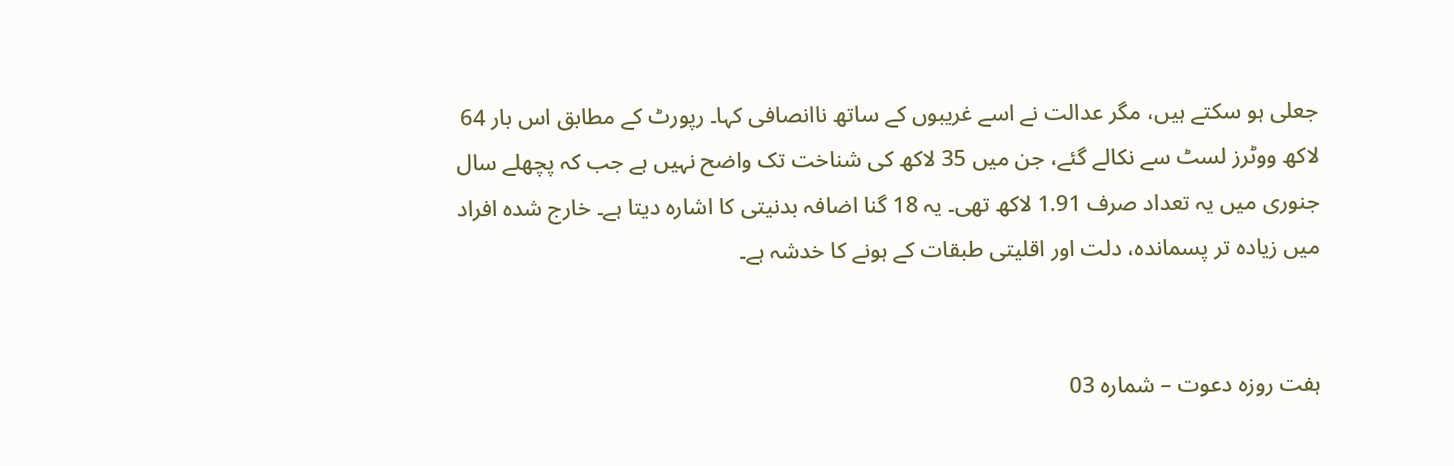جعلی ہو سکتے ہیں، مگر عدالت نے اسے غریبوں کے ساتھ ناانصافی کہا۔ رپورٹ کے مطابق اس بار 64 لاکھ ووٹرز لسٹ سے نکالے گئے، جن میں 35 لاکھ کی شناخت تک واضح نہیں ہے جب کہ پچھلے سال جنوری میں یہ تعداد صرف 1.91 لاکھ تھی۔ یہ 18 گنا اضافہ بدنیتی کا اشارہ دیتا ہے۔ خارج شدہ افراد میں زیادہ تر پسماندہ، دلت اور اقلیتی طبقات کے ہونے کا خدشہ ہے۔


ہفت روزہ دعوت – شمارہ 03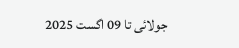جولائی تا 09 اگست 2025